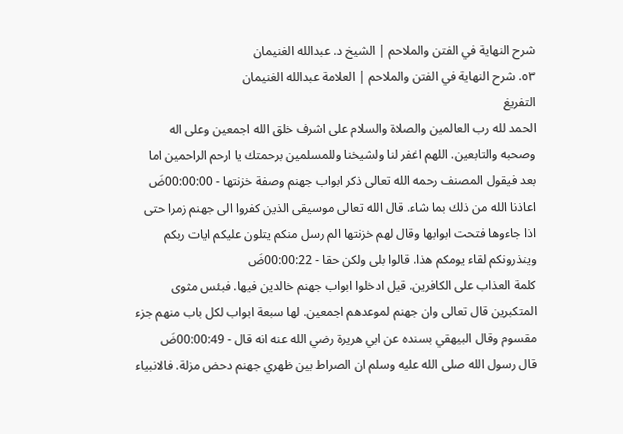شرح النهاية في الفتن والملاحم | الشيخ د. عبدالله الغنيمان
٥٣. شرح النهاية في الفتن والملاحم | العلامة عبدالله الغنيمان
التفريغ
الحمد لله رب العالمين والصلاة والسلام على اشرف خلق الله اجمعين وعلى اله وصحبه والتابعين. اللهم اغفر لنا ولشيخنا وللمسلمين برحمتك يا ارحم الراحمين اما بعد فيقول المصنف رحمه الله تعالى ذكر ابواب جهنم وصفة خزنتها - 00:00:00ضَ
اعاذنا الله من ذلك بما شاء. قال الله تعالى موسيقى الذين كفروا الى جهنم زمرا حتى اذا جاءوها فتحت ابوابها وقال لهم خزنتها الم رسل منكم يتلون عليكم ايات ربكم وينذرونكم لقاء يومكم هذا. قالوا بلى ولكن حقا - 00:00:22ضَ
كلمة العذاب على الكافرين. قيل ادخلوا ابواب جهنم خالدين فيها. فبئس مثوى المتكبرين قال تعالى وان جهنم لموعدهم اجمعين. لها سبعة ابواب لكل باب منهم جزء مقسوم وقال البيهقي بسنده عن ابي هريرة رضي الله عنه انه قال - 00:00:49ضَ
قال رسول الله صلى الله عليه وسلم ان الصراط بين ظهري جهنم دحض مزلة. فالانبياء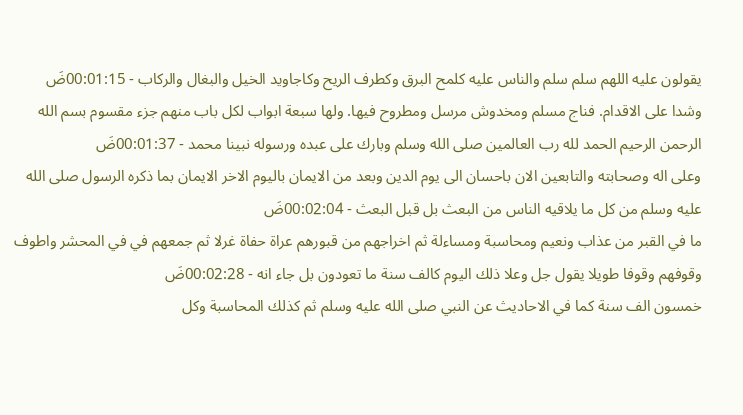يقولون عليه اللهم سلم سلم والناس عليه كلمح البرق وكطرف الريح وكاجاويد الخيل والبغال والركاب - 00:01:15ضَ
وشدا على الاقدام. فناج مسلم ومخدوش مرسل ومطروح فيها. ولها سبعة ابواب لكل باب منهم جزء مقسوم بسم الله الرحمن الرحيم الحمد لله رب العالمين صلى الله وسلم وبارك على عبده ورسوله نبينا محمد - 00:01:37ضَ
وعلى اله وصحابته والتابعين الان باحسان الى يوم الدين وبعد من الايمان باليوم الاخر الايمان بما ذكره الرسول صلى الله عليه وسلم من كل ما يلاقيه الناس من البعث بل قبل البعث - 00:02:04ضَ
ما في القبر من عذاب ونعيم ومحاسبة ومساءلة ثم اخراجهم من قبورهم عراة حفاة غرلا ثم جمعهم في في المحشر واطوف وقوفهم وقوفا طويلا يقول جل وعلا ذلك اليوم كالف سنة ما تعودون بل جاء انه - 00:02:28ضَ
خمسون الف سنة كما في الاحاديث عن النبي صلى الله عليه وسلم ثم كذلك المحاسبة وكل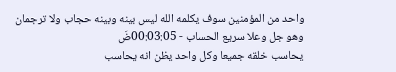واحد من المؤمنين سوف يكلمه الله ليس بينه وبينه حجاب ولا ترجمان وهو جل وعلا سريع الحساب - 00:03:05ضَ
يحاسب خلقه جميعا وكل واحد يظن انه يحاسب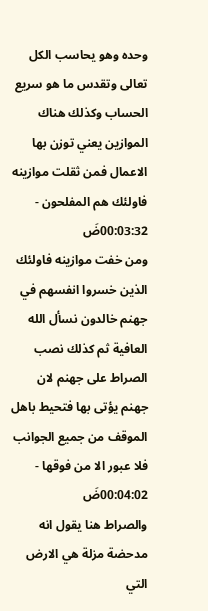وحده وهو يحاسب الكل تعالى وتقدس ما هو سريع الحساب وكذلك هناك الموازين يعني توزن بها الاعمال فمن ثقلت موازينه فاولئك هم المفلحون - 00:03:32ضَ
ومن خفت موازينه فاولئك الذين خسروا انفسهم في جهنم خالدون نسأل الله العافية ثم كذلك نصب الصراط على جهنم لان جهنم يؤتى بها فتحيط باهل الموقف من جميع الجوانب فلا عبور الا من فوقها - 00:04:02ضَ
والصراط هنا يقول انه مدحضة مزلة هي الارض التي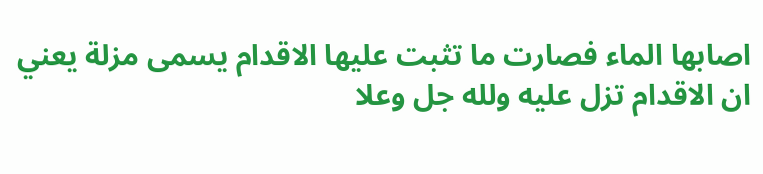اصابها الماء فصارت ما تثبت عليها الاقدام يسمى مزلة يعني ان الاقدام تزل عليه ولله جل وعلا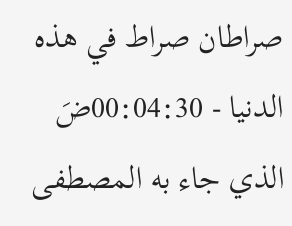صراطان صراط في هذه الدنيا - 00:04:30ضَ
الذي جاء به المصطفى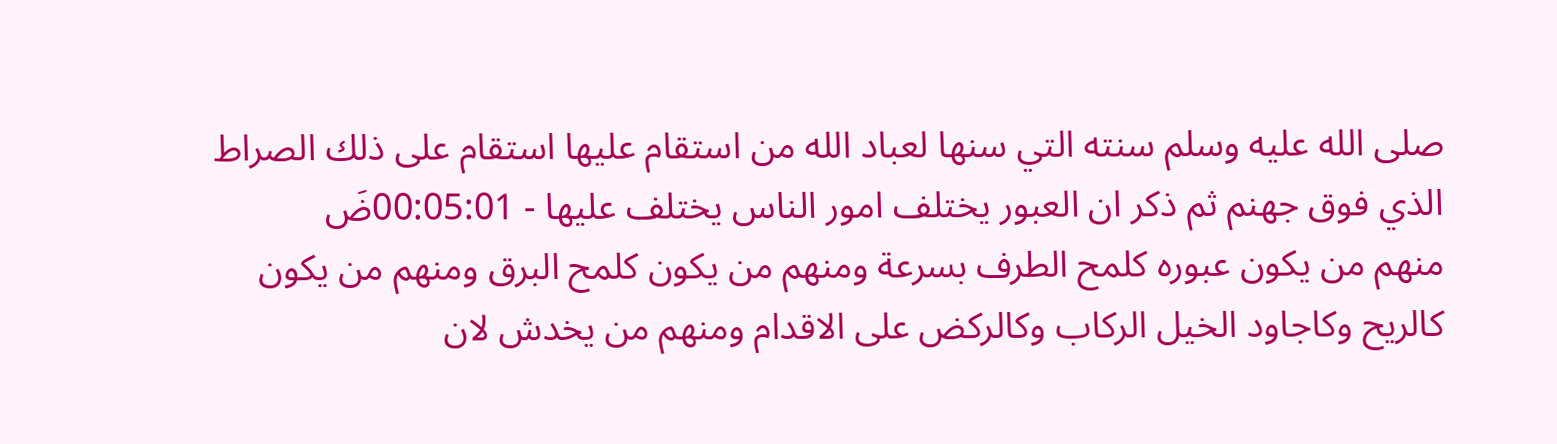صلى الله عليه وسلم سنته التي سنها لعباد الله من استقام عليها استقام على ذلك الصراط الذي فوق جهنم ثم ذكر ان العبور يختلف امور الناس يختلف عليها - 00:05:01ضَ
منهم من يكون عبوره كلمح الطرف بسرعة ومنهم من يكون كلمح البرق ومنهم من يكون كالريح وكاجاود الخيل الركاب وكالركض على الاقدام ومنهم من يخدش لان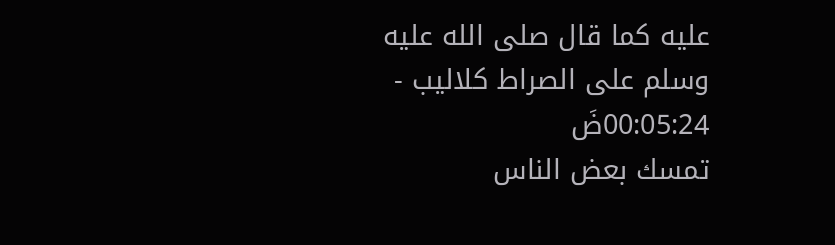عليه كما قال صلى الله عليه وسلم على الصراط كلاليب - 00:05:24ضَ
تمسك بعض الناس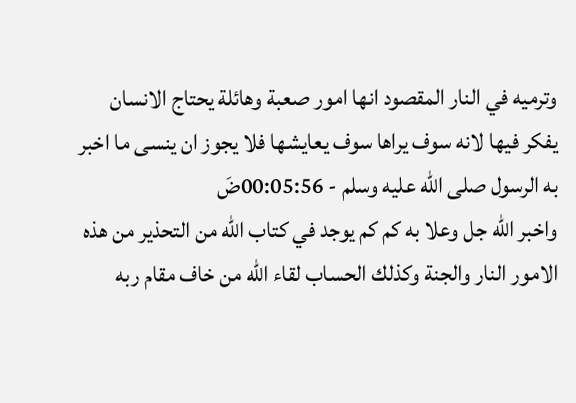وترميه في النار المقصود انها امور صعبة وهائلة يحتاج الانسان يفكر فيها لانه سوف يراها سوف يعايشها فلا يجوز ان ينسى ما اخبر به الرسول صلى الله عليه وسلم - 00:05:56ضَ
واخبر الله جل وعلا به كم كم يوجد في كتاب الله من التحذير من هذه الامور النار والجنة وكذلك الحساب لقاء الله من خاف مقام ربه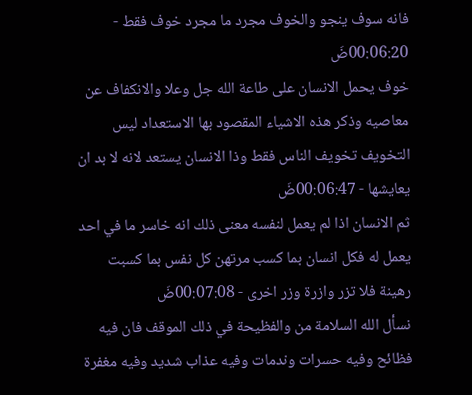فانه سوف ينجو والخوف مجرد ما مجرد خوف فقط - 00:06:20ضَ
خوف يحمل الانسان على طاعة الله جل وعلا والانكفاف عن معاصيه وذكر هذه الاشياء المقصود بها الاستعداد ليس التخويف تخويف الناس فقط وذا الانسان يستعد لانه لا بد ان يعايشها - 00:06:47ضَ
ثم الانسان اذا لم يعمل لنفسه معنى ذلك انه خاسر ما في احد يعمل له فكل انسان بما كسب مرتهن كل نفس بما كسبت رهينة فلا تزر وازرة وزر اخرى - 00:07:08ضَ
نسأل الله السلامة من والفظيحة في ذلك الموقف فان فيه فظائح وفيه حسرات وندمات وفيه عذاب شديد وفيه مغفرة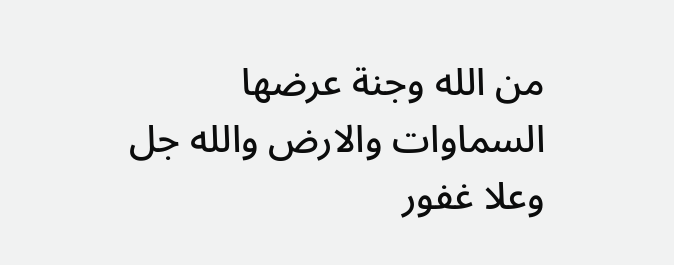من الله وجنة عرضها السماوات والارض والله جل وعلا غفور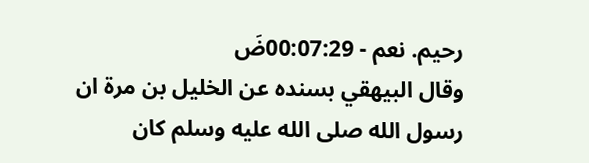رحيم. نعم - 00:07:29ضَ
وقال البيهقي بسنده عن الخليل بن مرة ان رسول الله صلى الله عليه وسلم كان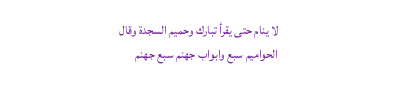لا ينام حتى يقرأ تبارك وحميم السجدة وقال الحواميم سبع وابواب جهنم سبع جهنم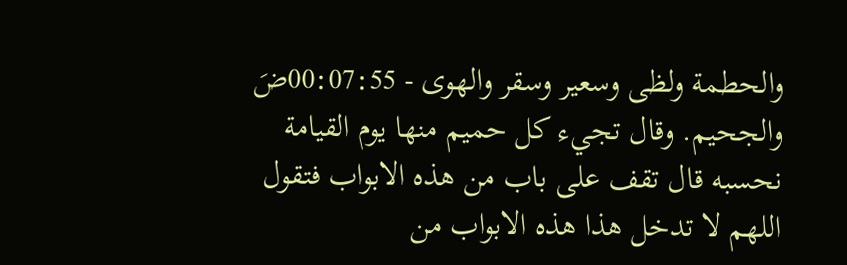والحطمة ولظى وسعير وسقر والهوى - 00:07:55ضَ
والجحيم. وقال تجيء كل حميم منها يوم القيامة نحسبه قال تقف على باب من هذه الابواب فتقول اللهم لا تدخل هذا هذه الابواب من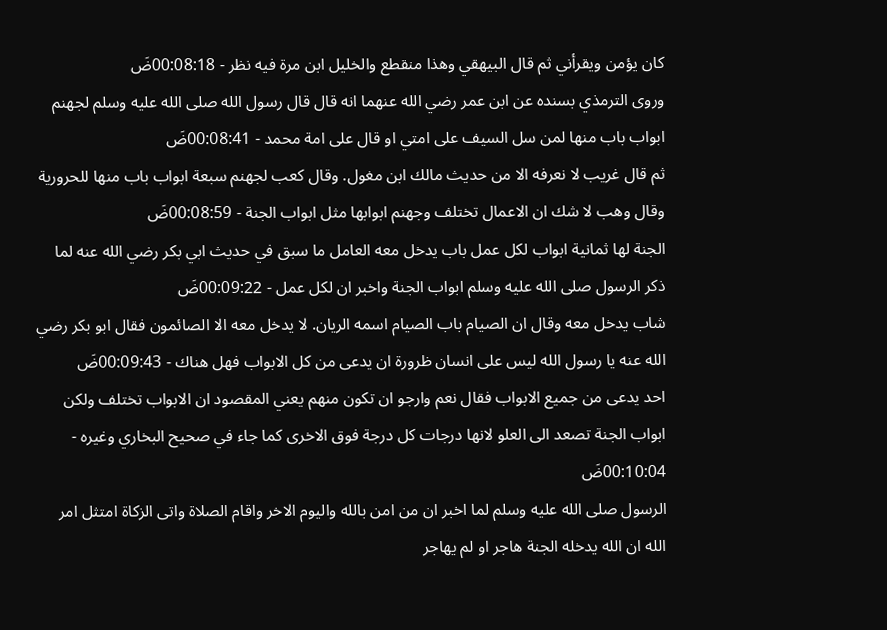كان يؤمن ويقرأني ثم قال البيهقي وهذا منقطع والخليل ابن مرة فيه نظر - 00:08:18ضَ
وروى الترمذي بسنده عن ابن عمر رضي الله عنهما انه قال قال رسول الله صلى الله عليه وسلم لجهنم ابواب باب منها لمن سل السيف على امتي او قال على امة محمد - 00:08:41ضَ
ثم قال غريب لا نعرفه الا من حديث مالك ابن مغول. وقال كعب لجهنم سبعة ابواب باب منها للحرورية وقال وهب لا شك ان الاعمال تختلف وجهنم ابوابها مثل ابواب الجنة - 00:08:59ضَ
الجنة لها ثمانية ابواب لكل عمل باب يدخل معه العامل ما سبق في حديث ابي بكر رضي الله عنه لما ذكر الرسول صلى الله عليه وسلم ابواب الجنة واخبر ان لكل عمل - 00:09:22ضَ
شاب يدخل معه وقال ان الصيام باب الصيام اسمه الريان. لا يدخل معه الا الصائمون فقال ابو بكر رضي الله عنه يا رسول الله ليس على انسان ظرورة ان يدعى من كل الابواب فهل هناك - 00:09:43ضَ
احد يدعى من جميع الابواب فقال نعم وارجو ان تكون منهم يعني المقصود ان الابواب تختلف ولكن ابواب الجنة تصعد الى العلو لانها درجات كل درجة فوق الاخرى كما جاء في صحيح البخاري وغيره - 00:10:04ضَ
الرسول صلى الله عليه وسلم لما اخبر ان من امن بالله واليوم الاخر واقام الصلاة واتى الزكاة امتثل امر الله ان الله يدخله الجنة هاجر او لم يهاجر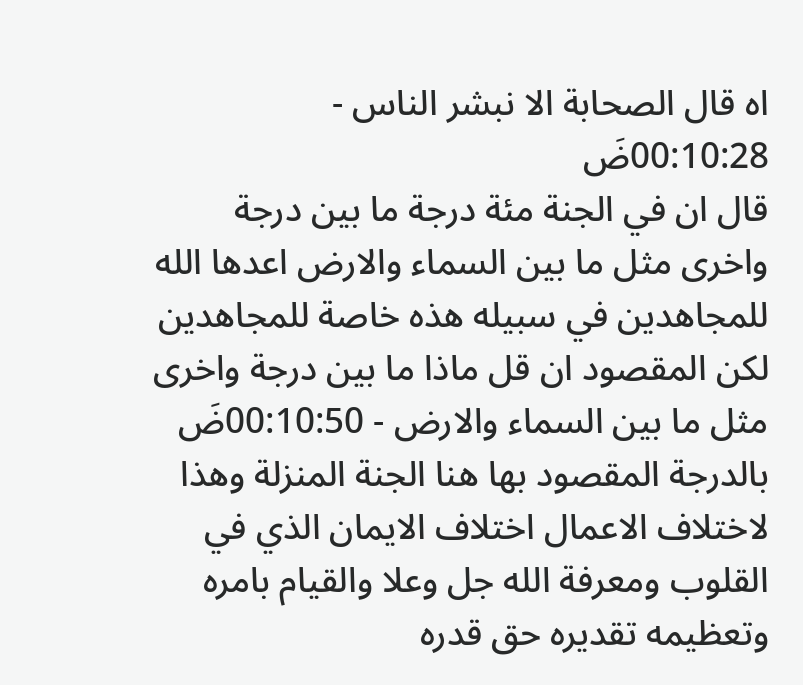اه قال الصحابة الا نبشر الناس - 00:10:28ضَ
قال ان في الجنة مئة درجة ما بين درجة واخرى مثل ما بين السماء والارض اعدها الله للمجاهدين في سبيله هذه خاصة للمجاهدين لكن المقصود ان قل ماذا ما بين درجة واخرى مثل ما بين السماء والارض - 00:10:50ضَ
بالدرجة المقصود بها هنا الجنة المنزلة وهذا لاختلاف الاعمال اختلاف الايمان الذي في القلوب ومعرفة الله جل وعلا والقيام بامره وتعظيمه تقديره حق قدره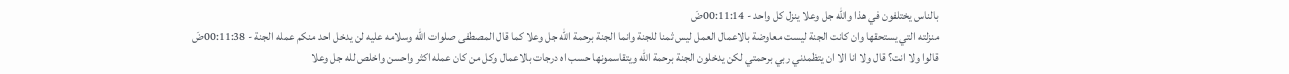بالناس يختلفون في هذا والله جل وعلا ينزل كل واحد - 00:11:14ضَ
منزلته التي يستحقها وان كانت الجنة ليست معاوضة بالاعمال العمل ليس ثمنا للجنة وانما الجنة برحمة الله جل وعلا كما قال المصطفى صلوات الله وسلامه عليه لن يدخل احد منكم عمله الجنة - 00:11:38ضَ
قالوا ولا انت؟ قال ولا انا الا ان يتظمدني ربي برحمتي لكن يدخلون الجنة برحمة الله ويتقاسمونها حسب اه درجات بالاعمال وكل من كان عمله اكثر واحسن واخلص لله جل وعلا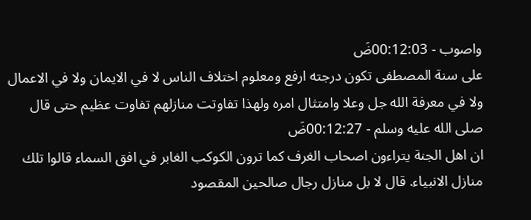واصوب - 00:12:03ضَ
على سنة المصطفى تكون درجته ارفع ومعلوم اختلاف الناس لا في الايمان ولا في الاعمال ولا في معرفة الله جل وعلا وامتثال امره ولهذا تفاوتت منازلهم تفاوت عظيم حتى قال صلى الله عليه وسلم - 00:12:27ضَ
ان اهل الجنة يتراءون اصحاب الغرف كما ترون الكوكب الغابر في افق السماء قالوا تلك منازل الانبياء. قال لا بل منازل رجال صالحين المقصود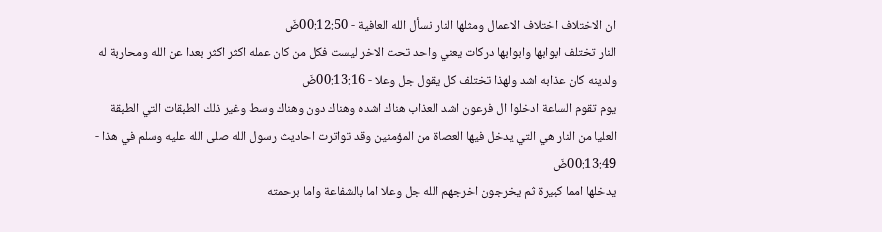ان الاختلاف اختلاف الاعمال ومثلها النار نسأل الله العافية - 00:12:50ضَ
النار تختلف ابوابها وابوابها دركات يعني واحد تحت الاخر ليست فكل من كان عمله اكثر اكثر بعدا عن الله ومحاربة له ولدينه كان عذابه اشد ولهذا تختلف كل يقول جل وعلا - 00:13:16ضَ
يوم تقوم الساعة ادخلوا ال فرعون اشد العذاب هناك اشده وهناك دون وهناك وسط وغير ذلك الطبقات التي الطبقة العليا من النار هي التي يدخل فيها العصاة من المؤمنين وقد تواترت احاديث رسول الله صلى الله عليه وسلم في هذا - 00:13:49ضَ
يدخلها امما كبيرة ثم يخرجون اخرجهم الله جل وعلا اما بالشفاعة واما برحمته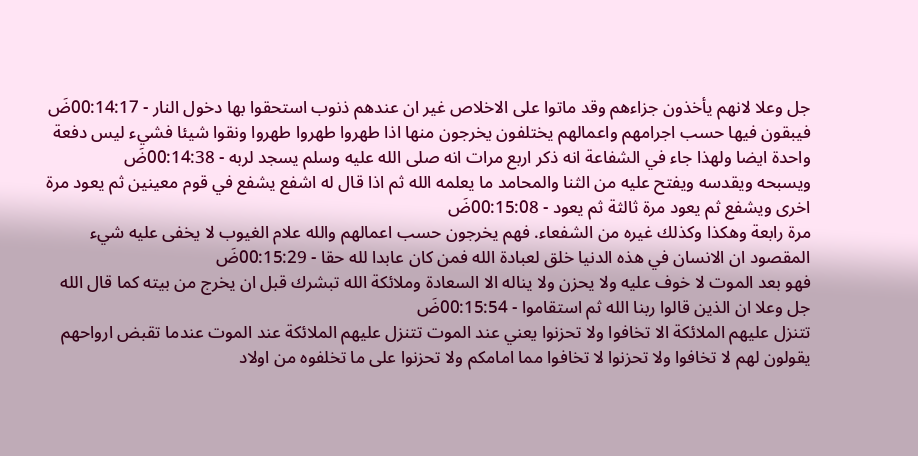جل وعلا لانهم يأخذون جزاءهم وقد ماتوا على الاخلاص غير ان عندهم ذنوب استحقوا بها دخول النار - 00:14:17ضَ
فيبقون فيها حسب اجرامهم واعمالهم يختلفون يخرجون منها اذا طهروا طهروا طهروا ونقوا شيئا فشيء ليس دفعة واحدة ايضا ولهذا جاء في الشفاعة انه ذكر اربع مرات انه صلى الله عليه وسلم يسجد لربه - 00:14:38ضَ
ويسبحه ويقدسه ويفتح عليه من الثنا والمحامد ما يعلمه الله ثم اذا قال له اشفع يشفع في قوم معينين ثم يعود مرة اخرى ويشفع ثم يعود مرة ثالثة ثم يعود - 00:15:08ضَ
مرة رابعة وهكذا وكذلك غيره من الشفعاء. فهم يخرجون حسب اعمالهم والله علام الغيوب لا يخفى عليه شيء المقصود ان الانسان في هذه الدنيا خلق لعبادة الله فمن كان عابدا لله حقا - 00:15:29ضَ
فهو بعد الموت لا خوف عليه ولا يحزن ولا يناله الا السعادة وملائكة الله تبشرك قبل ان يخرج من بيته كما قال الله جل وعلا ان الذين قالوا ربنا الله ثم استقاموا - 00:15:54ضَ
تتنزل عليهم الملائكة الا تخافوا ولا تحزنوا يعني عند الموت تتنزل عليهم الملائكة عند الموت عندما تقبض ارواحهم يقولون لهم لا تخافوا ولا تحزنوا لا تخافوا مما امامكم ولا تحزنوا على ما تخلفوه من اولاد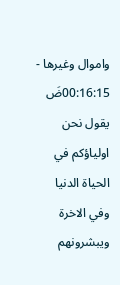واموال وغيرها - 00:16:15ضَ
يقول نحن اولياؤكم في الحياة الدنيا وفي الاخرة ويبشرونهم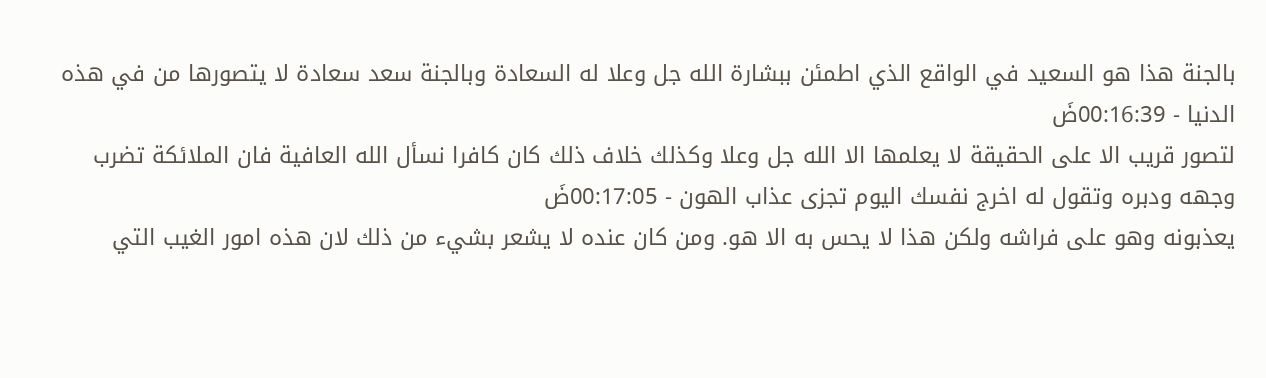بالجنة هذا هو السعيد في الواقع الذي اطمئن ببشارة الله جل وعلا له السعادة وبالجنة سعد سعادة لا يتصورها من في هذه الدنيا - 00:16:39ضَ
لتصور قريب الا على الحقيقة لا يعلمها الا الله جل وعلا وكذلك خلاف ذلك كان كافرا نسأل الله العافية فان الملائكة تضرب وجهه ودبره وتقول له اخرج نفسك اليوم تجزى عذاب الهون - 00:17:05ضَ
يعذبونه وهو على فراشه ولكن هذا لا يحس به الا هو. ومن كان عنده لا يشعر بشيء من ذلك لان هذه امور الغيب التي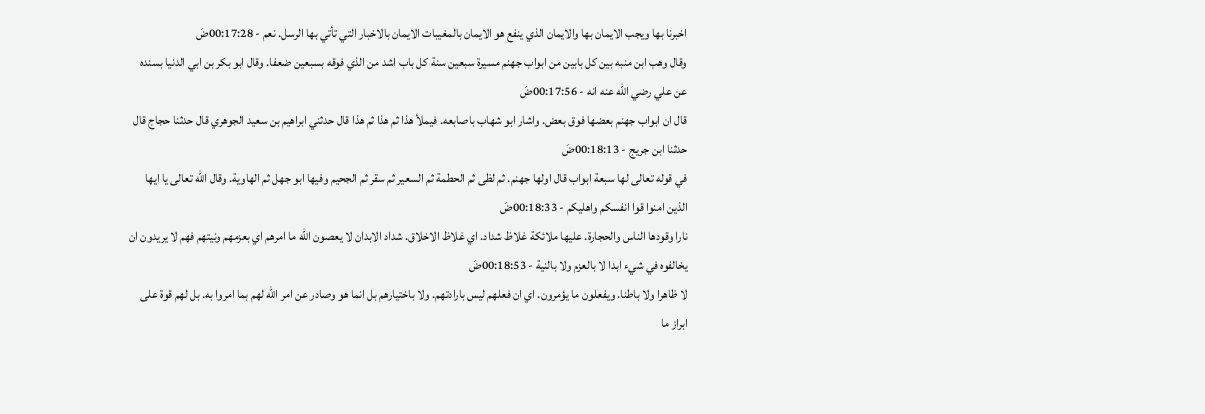اخبرنا بها ويجب الايمان بها والايمان الذي ينفع هو الايمان بالمغيبات الايمان بالاخبار التي تأتي بها الرسل. نعم - 00:17:28ضَ
وقال وهب ابن منبه بين كل بابين من ابواب جهنم مسيرة سبعين سنة كل باب اشد من الذي فوقه بسبعين ضعفا. وقال ابو بكر بن ابي الدنيا بسنده عن علي رضي الله عنه انه - 00:17:56ضَ
قال ان ابواب جهنم بعضها فوق بعض. واشار ابو شهاب باصابعه. فيملأ هذا ثم هذا ثم هذا قال حدثني ابراهيم بن سعيد الجوهري قال حدثنا حجاج قال حدثنا ابن جريج - 00:18:13ضَ
في قوله تعالى لها سبعة ابواب قال اولها جهنم. ثم لظى ثم الحطمة ثم السعير ثم سقر ثم الجحيم وفيها ابو جهل ثم الهاوية. وقال الله تعالى يا ايها الذين امنوا قوا انفسكم واهليكم - 00:18:33ضَ
نارا وقودها الناس والحجارة. عليها ملائكة غلاظ شداد. اي غلاظ الاخلاق. شداد الابدان لا يعصون الله ما امرهم اي بعزمهم ونيتهم فهم لا يريدون ان يخالفوه في شيء ابدا لا بالعزم ولا بالنية - 00:18:53ضَ
لا ظاهرا ولا باطنا. ويفعلون ما يؤمرون. اي ان فعلهم ليس بارادتهم. ولا باختيارهم بل انما هو وصادر عن امر الله لهم بما امروا به. بل لهم قوة على ابراز ما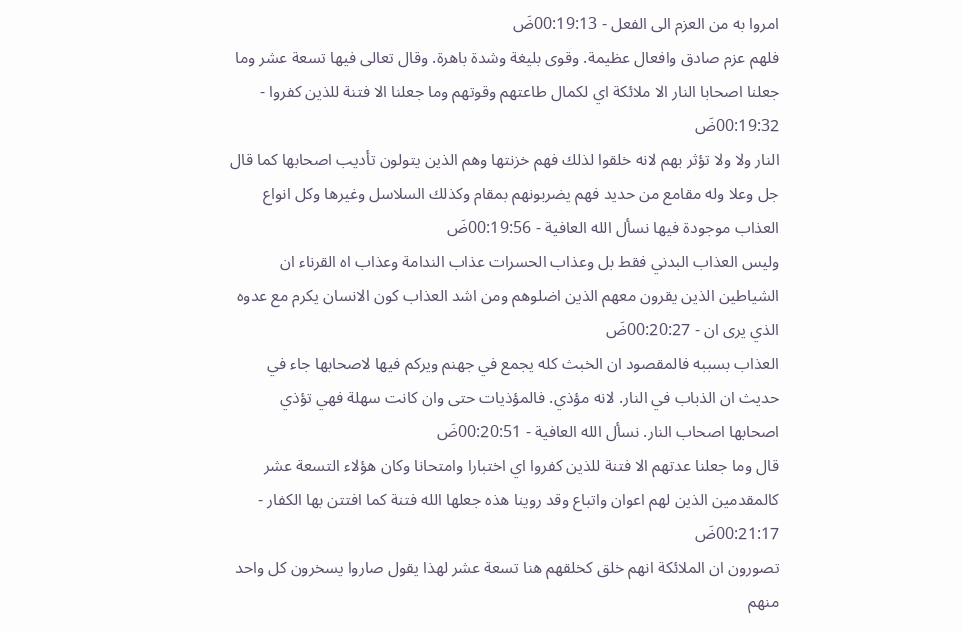امروا به من العزم الى الفعل - 00:19:13ضَ
فلهم عزم صادق وافعال عظيمة. وقوى بليغة وشدة باهرة. وقال تعالى فيها تسعة عشر وما جعلنا اصحابا النار الا ملائكة اي لكمال طاعتهم وقوتهم وما جعلنا الا فتنة للذين كفروا - 00:19:32ضَ
النار ولا ولا تؤثر بهم لانه خلقوا لذلك فهم خزنتها وهم الذين يتولون تأديب اصحابها كما قال جل وعلا وله مقامع من حديد فهم يضربونهم بمقام وكذلك السلاسل وغيرها وكل انواع العذاب موجودة فيها نسأل الله العافية - 00:19:56ضَ
وليس العذاب البدني فقط بل وعذاب الحسرات عذاب الندامة وعذاب اه القرناء ان الشياطين الذين يقرون معهم الذين اضلوهم ومن اشد العذاب كون الانسان يكرم مع عدوه الذي يرى ان - 00:20:27ضَ
العذاب بسببه فالمقصود ان الخبث كله يجمع في جهنم ويركم فيها لاصحابها جاء في حديث ان الذباب في النار. لانه مؤذي. فالمؤذيات حتى وان كانت سهلة فهي تؤذي اصحابها اصحاب النار. نسأل الله العافية - 00:20:51ضَ
قال وما جعلنا عدتهم الا فتنة للذين كفروا اي اختبارا وامتحانا وكان هؤلاء التسعة عشر كالمقدمين الذين لهم اعوان واتباع وقد روينا هذه جعلها الله فتنة كما افتتن بها الكفار - 00:21:17ضَ
تصورون ان الملائكة انهم خلق كخلقهم هنا تسعة عشر لهذا يقول صاروا يسخرون كل واحد منهم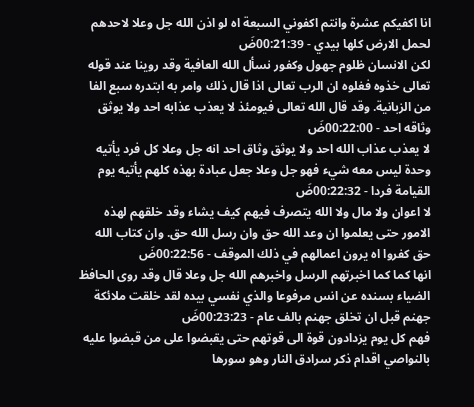انا اكفيكم عشرة وانتم اكفوني السبعة اه لو اذن الله جل وعلا لاحدهم لحمل الارض كلها بيدي - 00:21:39ضَ
لكن الانسان ظلوم جهول وكفور نسأل الله العافية وقد روينا عند قوله تعالى خذوه فغلوه ان الرب تعالى اذا قال ذلك وامر به ابتدره سبع الفا من الزبانية. وقد قال الله تعالى فيومئذ لا يعذب عذابه احد ولا يوثق وثاقه احد - 00:22:00ضَ
لا يعذب عذاب الله احد ولا يوثق وثاق احد انه جل وعلا كل فرد يأتيه وحدة ليس معه شيء فهو جل وعلا جعل عبادة بهذه كلهم يأتيه يوم القيامة فردا - 00:22:32ضَ
لا اعوان ولا مال ولا الله يتصرف فيهم كيف يشاء وقد خلقهم لهذه الامور حتى يعلموا ان وعد الله حق وان رسل الله حق. وان كتاب الله حق كفروا اه يرون اعمالهم في ذلك الموقف - 00:22:56ضَ
انها كما كما اخبرتهم الرسل واخبرهم الله جل وعلا قال وقد روى الحافظ الضياء بسنده عن انس مرفوعا والذي نفسي بيده لقد خلقت ملائكة جهنم قبل ان تخلق جهنم بالف عام - 00:23:23ضَ
فهم كل يوم يزدادون قوة الى قوتهم حتى يقبضوا على من قبضوا عليه بالنواصي اقدام ذكر سرادق النار وهو سورها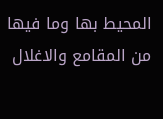المحيط بها وما فيها من المقامع والاغلال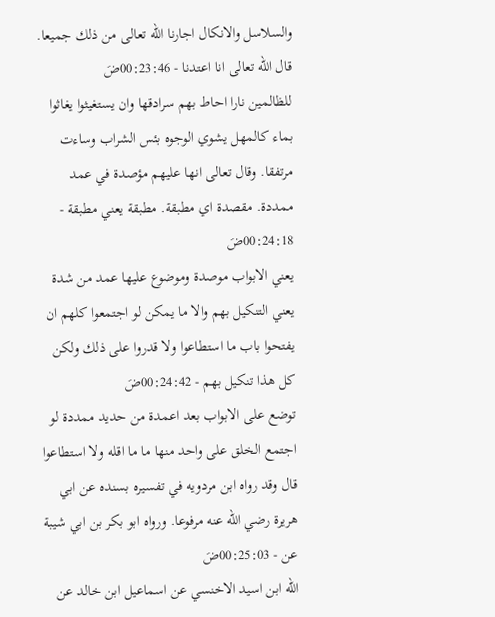والسلاسل والانكال اجارنا الله تعالى من ذلك جميعا. قال الله تعالى انا اعتدنا - 00:23:46ضَ
للظالمين نارا احاط بهم سرادقها وان يستغيثوا يغاثوا بماء كالمهل يشوي الوجوه بئس الشراب وساءت مرتفقا. وقال تعالى انها عليهم مؤصدة في عمد ممددة. مقصدة اي مطبقة. مطبقة يعني مطبقة - 00:24:18ضَ
يعني الابواب موصدة وموضوع عليها عمد من شدة يعني التنكيل بهم والا ما يمكن لو اجتمعوا كلهم ان يفتحوا باب ما استطاعوا ولا قدروا على ذلك ولكن كل هذا تنكيل بهم - 00:24:42ضَ
توضع على الابواب بعد اعمدة من حديد ممددة لو اجتمع الخلق على واحد منها ما ما اقله ولا استطاعوا قال وقد رواه ابن مردويه في تفسيره بسنده عن ابي هريرة رضي الله عنه مرفوعا. ورواه ابو بكر بن ابي شيبة عن - 00:25:03ضَ
الله ابن اسيد الاخنسي عن اسماعيل ابن خالد عن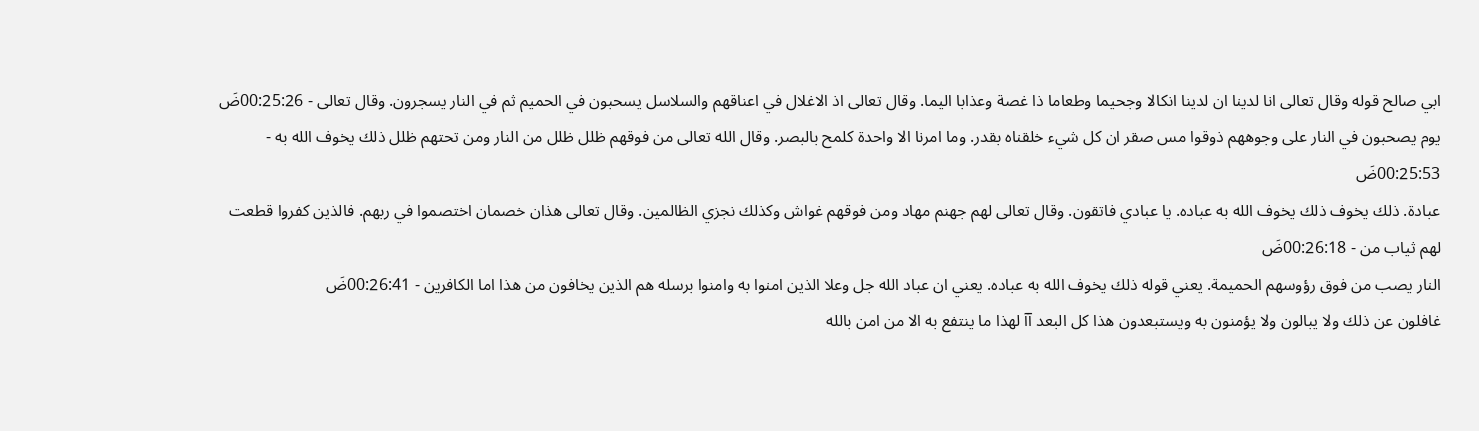ابي صالح قوله وقال تعالى انا لدينا ان لدينا انكالا وجحيما وطعاما ذا غصة وعذابا اليما. وقال تعالى اذ الاغلال في اعناقهم والسلاسل يسحبون في الحميم ثم في النار يسجرون. وقال تعالى - 00:25:26ضَ
يوم يصحبون في النار على وجوههم ذوقوا مس صقر ان كل شيء خلقناه بقدر. وما امرنا الا واحدة كلمح بالبصر. وقال الله تعالى من فوقهم ظلل ظلل من النار ومن تحتهم ظلل ذلك يخوف الله به - 00:25:53ضَ
عبادة. ذلك يخوف ذلك يخوف الله به عباده. يا عبادي فاتقون. وقال تعالى لهم جهنم مهاد ومن فوقهم غواش وكذلك نجزي الظالمين. وقال تعالى هذان خصمان اختصموا في ربهم. فالذين كفروا قطعت لهم ثياب من - 00:26:18ضَ
النار يصب من فوق رؤوسهم الحميمة. يعني قوله ذلك يخوف الله به عباده. يعني ان عباد الله جل وعلا الذين امنوا به وامنوا برسله هم الذين يخافون من هذا اما الكافرين - 00:26:41ضَ
غافلون عن ذلك ولا يبالون ولا يؤمنون به ويستبعدون هذا كل البعد آآ لهذا ما ينتفع به الا من امن بالله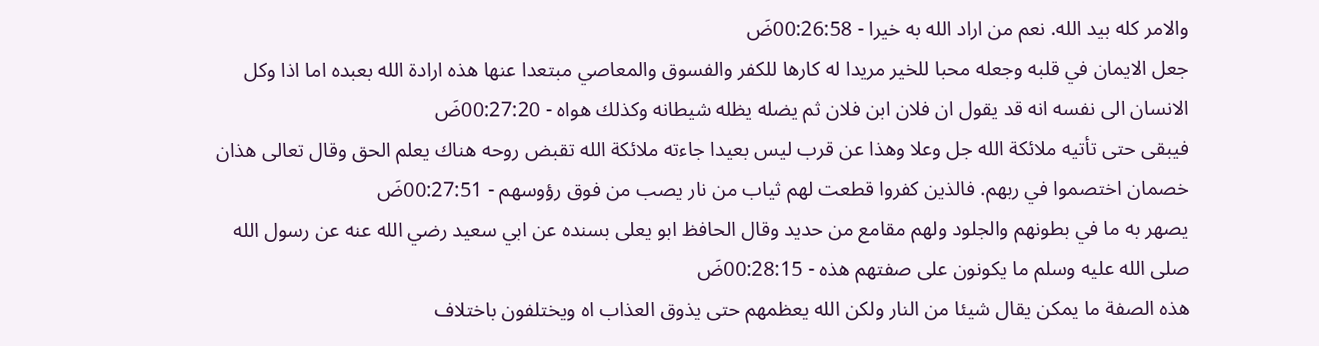والامر كله بيد الله. نعم من اراد الله به خيرا - 00:26:58ضَ
جعل الايمان في قلبه وجعله محبا للخير مريدا له كارها للكفر والفسوق والمعاصي مبتعدا عنها هذه ارادة الله بعبده اما اذا وكل الانسان الى نفسه انه قد يقول ان فلان ابن فلان ثم يضله يظله شيطانه وكذلك هواه - 00:27:20ضَ
فيبقى حتى تأتيه ملائكة الله جل وعلا وهذا عن قرب ليس بعيدا جاءته ملائكة الله تقبض روحه هناك يعلم الحق وقال تعالى هذان خصمان اختصموا في ربهم. فالذين كفروا قطعت لهم ثياب من نار يصب من فوق رؤوسهم - 00:27:51ضَ
يصهر به ما في بطونهم والجلود ولهم مقامع من حديد وقال الحافظ ابو يعلى بسنده عن ابي سعيد رضي الله عنه عن رسول الله صلى الله عليه وسلم ما يكونون على صفتهم هذه - 00:28:15ضَ
هذه الصفة ما يمكن يقال شيئا من النار ولكن الله يعظمهم حتى يذوق العذاب اه ويختلفون باختلاف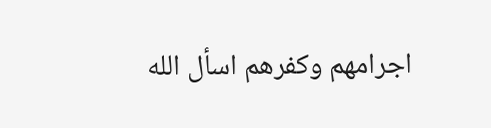اجرامهم وكفرهم اسأل الله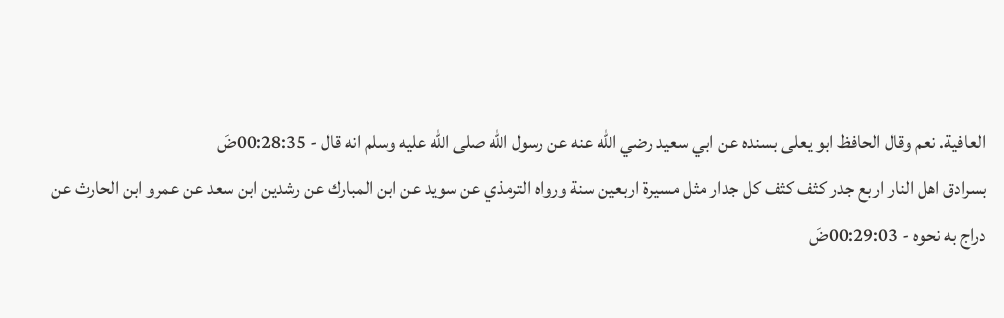العافية. نعم وقال الحافظ ابو يعلى بسنده عن ابي سعيد رضي الله عنه عن رسول الله صلى الله عليه وسلم انه قال - 00:28:35ضَ
بسرادق اهل النار اربع جدر كثف كثف كل جدار مثل مسيرة اربعين سنة ورواه الترمذي عن سويد عن ابن المبارك عن رشدين ابن سعد عن عمرو ابن الحارث عن دراج به نحوه - 00:29:03ضَ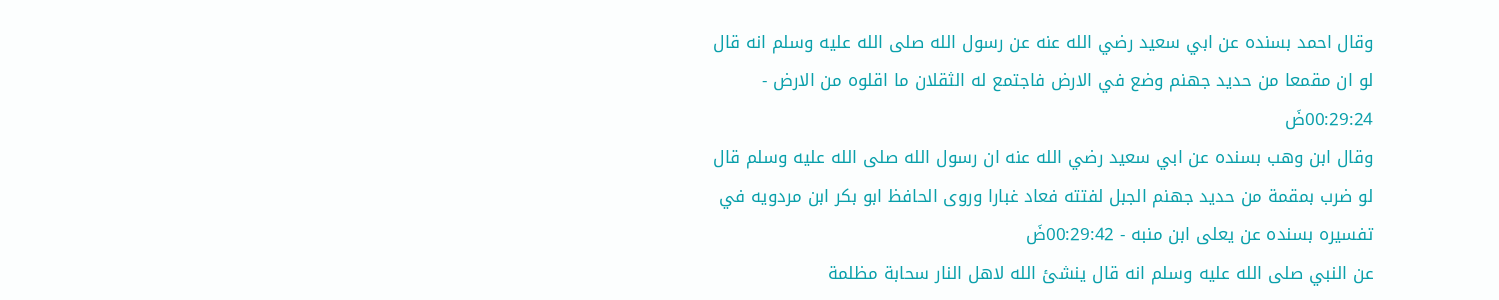وقال احمد بسنده عن ابي سعيد رضي الله عنه عن رسول الله صلى الله عليه وسلم انه قال لو ان مقمعا من حديد جهنم وضع في الارض فاجتمع له الثقلان ما اقلوه من الارض - 00:29:24ضَ
وقال ابن وهب بسنده عن ابي سعيد رضي الله عنه ان رسول الله صلى الله عليه وسلم قال لو ضرب بمقمة من حديد جهنم الجبل لفتته فعاد غبارا وروى الحافظ ابو بكر ابن مردويه في تفسيره بسنده عن يعلى ابن منبه - 00:29:42ضَ
عن النبي صلى الله عليه وسلم انه قال ينشئ الله لاهل النار سحابة مظلمة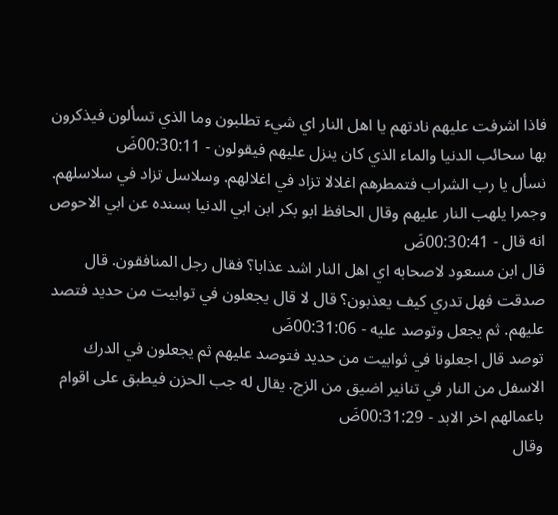فاذا اشرفت عليهم نادتهم يا اهل النار اي شيء تطلبون وما الذي تسألون فيذكرون بها سحائب الدنيا والماء الذي كان ينزل عليهم فيقولون - 00:30:11ضَ
نسأل يا رب الشراب فتمطرهم اغلالا تزاد في اغلالهم. وسلاسل تزاد في سلاسلهم. وجمرا يلهب النار عليهم وقال الحافظ ابو بكر ابن ابي الدنيا بسنده عن ابي الاحوص انه قال - 00:30:41ضَ
قال ابن مسعود لاصحابه اي اهل النار اشد عذابا؟ فقال رجل المنافقون. قال صدقت فهل تدري كيف يعذبون؟ قال لا قال يجعلون في توابيت من حديد فتصد عليهم. ثم يجعل وتوصد عليه - 00:31:06ضَ
توصد قال اجعلونا في ثوابيت من حديد فتوصد عليهم ثم يجعلون في الدرك الاسفل من النار في تنانير اضيق من الزج. يقال له جب الحزن فيطبق على اقوام باعمالهم اخر الابد - 00:31:29ضَ
وقال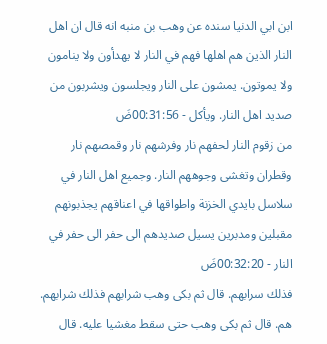ابن ابي الدنيا سنده عن وهب بن منبه انه قال ان اهل النار الذين هم اهلها فهم في النار لا يهدأون ولا ينامون ولا يموتون. يمشون على النار ويجلسون ويشربون من صديد اهل النار. ويأكل - 00:31:56ضَ
من زقوم النار لحفهم نار وفرشهم نار وقمصهم نار وقطران وتغشى وجوههم النار. وجميع اهل النار في سلاسل بايدي الخزنة واطواقها في اعناقهم يجذبونهم مقبلين ومدبرين يسيل صديدهم الى حفر الى حفر في النار - 00:32:20ضَ
فذلك سرابهم. قال ثم بكى وهب شرابهم فذلك شرابهم. هم. قال ثم بكى وهب حتى سقط مغشيا عليه. قال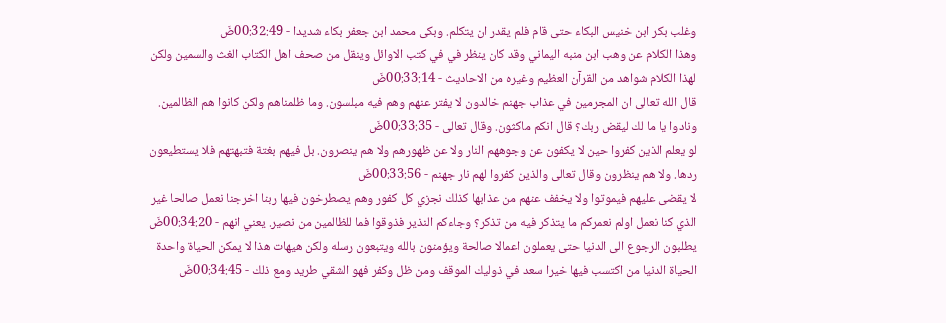وغلب بكر ابن خنيس البكاء حتى قام فلم يقدر ان يتكلم. وبكى محمد ابن جعفر بكاء شديدا - 00:32:49ضَ
وهذا الكلام عن وهب ابن منبه اليماني وقد كان ينظر في في كتب الاوائل وينقل من صحف اهل الكتاب الغث والسمين ولكن لهذا الكلام شواهد من القرآن العظيم وغيره من الاحاديث - 00:33:14ضَ
قال الله تعالى ان المجرمين في عذاب جهنم خالدون لا يفتر عنهم وهم فيه مبلسون. وما ظلمناهم ولكن كانوا هم الظالمين. ونادوا يا ما لك ليقض ربك؟ قال انكم ماكثون. وقال تعالى - 00:33:35ضَ
لو يعلم الذين كفروا حين لا يكفون عن وجوههم النار ولا عن ظهورهم ولا هم ينصرون. بل فيهم بغتة فتبهتهم فلا يستطيعون ردها. ولا هم ينظرون وقال تعالى والذين كفروا لهم نار جهنم - 00:33:56ضَ
لا يقضى عليهم فيموتوا ولا يخفف عنهم من عذابها كذلك نجزي كل كفور وهم يصطرخون فيها ربنا اخرجنا نعمل صالحا غير الذي كنا نعمل اولم نعمركم ما يتذكر فيه من تذكر؟ وجاءكم النذير فذوقوا فما للظالمين من نصير. يعني انهم - 00:34:20ضَ
يطلبون الرجوع الى الدنيا حتى يعملون اعمالا صالحة ويؤمنون بالله ويتبعون رسله ولكن هيهات هذا لا يمكن الحياة واحدة الحياة الدنيا من اكتسب فيها خيرا سعد في ذوليك الموقف ومن ظل وكفر فهو الشقي طريد ومع ذلك - 00:34:45ضَ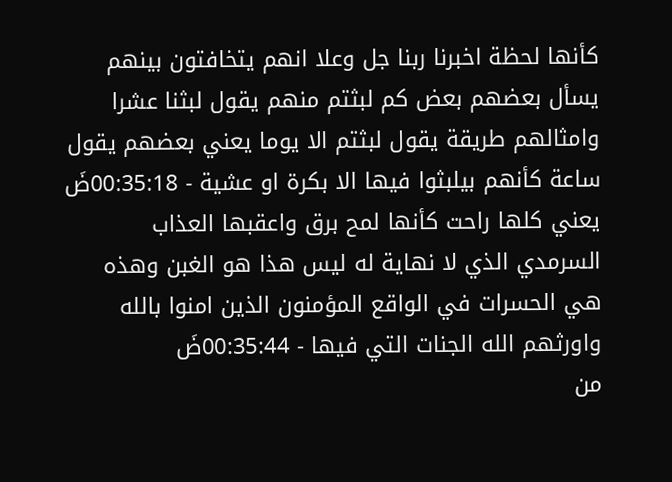كأنها لحظة اخبرنا ربنا جل وعلا انهم يتخافتون بينهم يسأل بعضهم بعض كم لبثتم منهم يقول لبثنا عشرا وامثالهم طريقة يقول لبثتم الا يوما يعني بعضهم يقول ساعة كأنهم بيلبثوا فيها الا بكرة او عشية - 00:35:18ضَ
يعني كلها راحت كأنها لمح برق واعقبها العذاب السرمدي الذي لا نهاية له ليس هذا هو الغبن وهذه هي الحسرات في الواقع المؤمنون الذين امنوا بالله واورثهم الله الجنات التي فيها - 00:35:44ضَ
من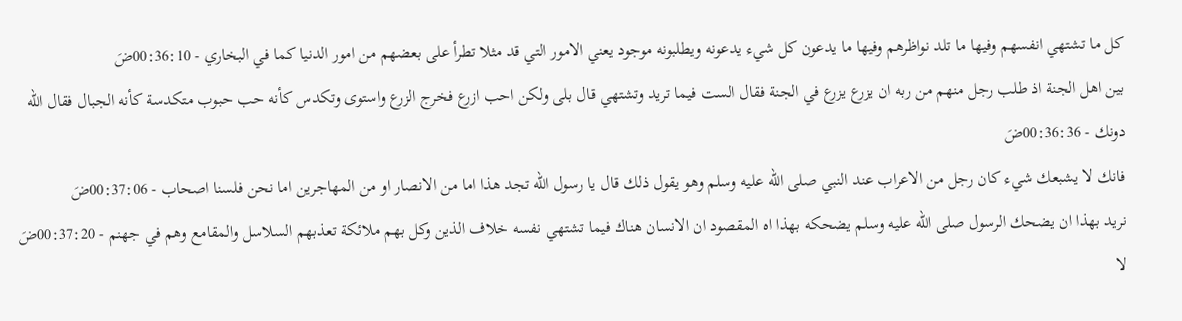كل ما تشتهي انفسهم وفيها ما تلد نواظرهم وفيها ما يدعون كل شيء يدعونه ويطلبونه موجود يعني الامور التي قد مثلا تطرأ على بعضهم من امور الدنيا كما في البخاري - 00:36:10ضَ
بين اهل الجنة اذ طلب رجل منهم من ربه ان يزرع يزرع في الجنة فقال الست فيما تريد وتشتهي قال بلى ولكن احب ازرع فخرج الزرع واستوى وتكدس كأنه حب حبوب متكدسة كأنه الجبال فقال الله دونك - 00:36:36ضَ
فانك لا يشبعك شيء كان رجل من الاعراب عند النبي صلى الله عليه وسلم وهو يقول ذلك قال يا رسول الله تجد هذا اما من الانصار او من المهاجرين اما نحن فلسنا اصحاب - 00:37:06ضَ
نريد بهذا ان يضحك الرسول صلى الله عليه وسلم يضحكه بهذا اه المقصود ان الانسان هناك فيما تشتهي نفسه خلاف الذين وكل بهم ملائكة تعذبهم السلاسل والمقامع وهم في جهنم - 00:37:20ضَ
لا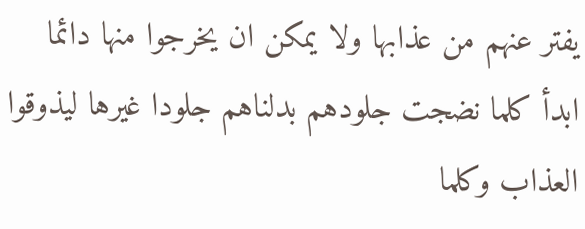يفتر عنهم من عذابها ولا يمكن ان يخرجوا منها دائما ابدأ كلما نضجت جلودهم بدلناهم جلودا غيرها ليذوقوا العذاب وكلما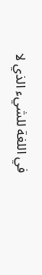في اللغة للشيء الذي لا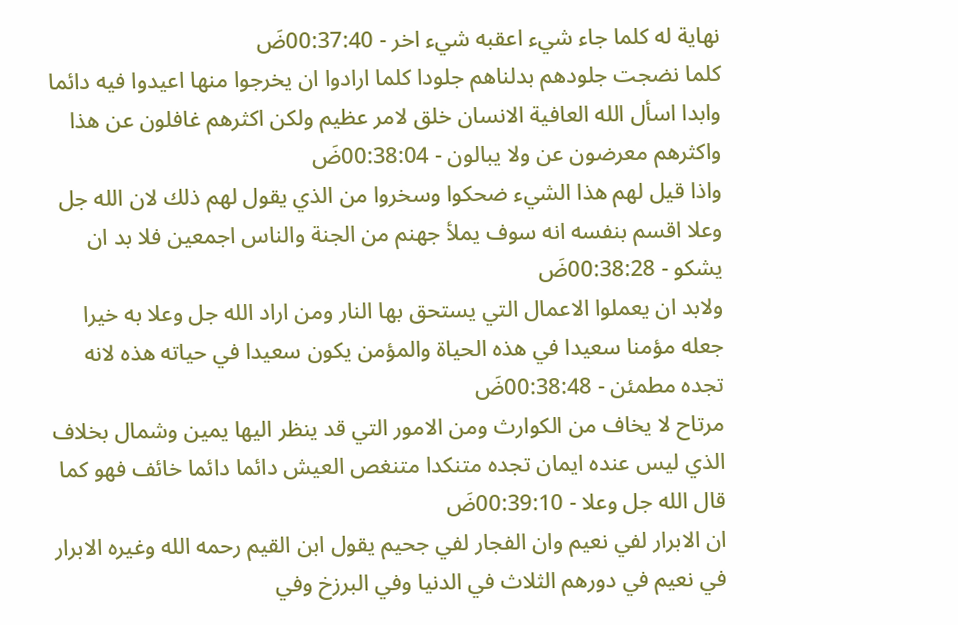نهاية له كلما جاء شيء اعقبه شيء اخر - 00:37:40ضَ
كلما نضجت جلودهم بدلناهم جلودا كلما ارادوا ان يخرجوا منها اعيدوا فيه دائما وابدا اسأل الله العافية الانسان خلق لامر عظيم ولكن اكثرهم غافلون عن هذا واكثرهم معرضون عن ولا يبالون - 00:38:04ضَ
واذا قيل لهم هذا الشيء ضحكوا وسخروا من الذي يقول لهم ذلك لان الله جل وعلا اقسم بنفسه انه سوف يملأ جهنم من الجنة والناس اجمعين فلا بد ان يشكو - 00:38:28ضَ
ولابد ان يعملوا الاعمال التي يستحق بها النار ومن اراد الله جل وعلا به خيرا جعله مؤمنا سعيدا في هذه الحياة والمؤمن يكون سعيدا في حياته هذه لانه تجده مطمئن - 00:38:48ضَ
مرتاح لا يخاف من الكوارث ومن الامور التي قد ينظر اليها يمين وشمال بخلاف الذي ليس عنده ايمان تجده متنكدا متنغص العيش دائما دائما خائف فهو كما قال الله جل وعلا - 00:39:10ضَ
ان الابرار لفي نعيم وان الفجار لفي جحيم يقول ابن القيم رحمه الله وغيره الابرار في نعيم في دورهم الثلاث في الدنيا وفي البرزخ وفي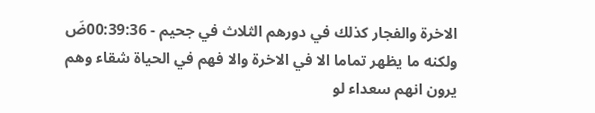الاخرة والفجار كذلك في دورهم الثلاث في جحيم - 00:39:36ضَ
ولكنه ما يظهر تماما الا في الاخرة والا فهم في الحياة شقاء وهم يرون انهم سعداء لو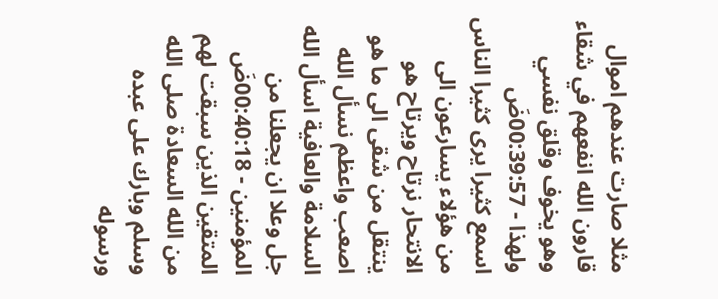مثلا صارت عندهم اموال قارون الله انفعهم في شقاء وهو يخوف وقلق نفسي ولهذا - 00:39:57ضَ
اسمع كثيرا يرى كثيرا الناس من هؤلاء يسارعون الى الانتحار نرتاح ويرتاح هو ينتقل من شقى الى ما هو اصعب واعظم نسأل الله السلامة والعافية اسأل الله جل وعلا ان يجعلنا من المؤمنين - 00:40:18ضَ
المتقين الذين سبقت لهم من الله السعادة صلى الله وسلم وبارك على عبده ورسوله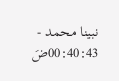نبينا محمد - 00:40:43ضَ